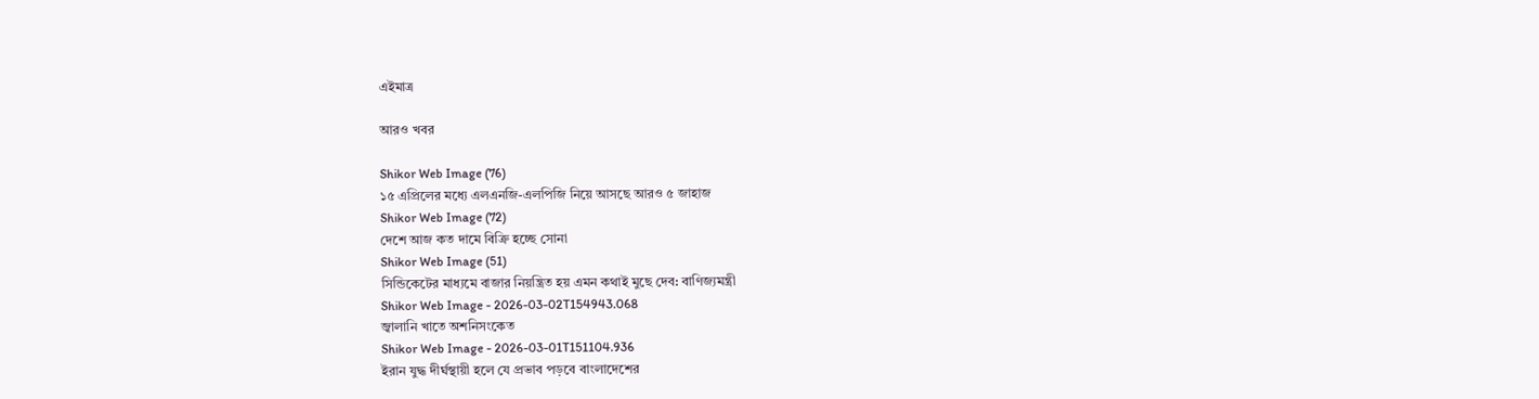এইমাত্র

আরও খবর

Shikor Web Image (76)
১৫ এপ্রিলের মধ্যে এলএনজি-এলপিজি নিয়ে আসছে আরও ৫ জাহাজ
Shikor Web Image (72)
দেশে আজ কত দামে বিক্রি হচ্ছে সোনা
Shikor Web Image (51)
সিন্ডিকেটের মাধ্যমে বাজার নিয়ন্ত্রিত হয় এমন কথাই মুছে দেব: বাণিজ্যমন্ত্রী
Shikor Web Image - 2026-03-02T154943.068
জ্বালানি খাতে অশনিসংকেত
Shikor Web Image - 2026-03-01T151104.936
ইরান যুদ্ধ দীর্ঘস্থায়ী হলে যে প্রভাব পড়বে বাংলাদেশের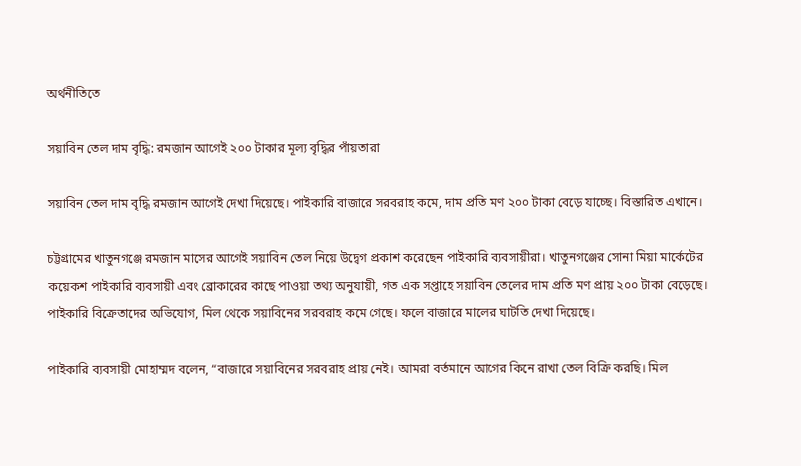অর্থনীতিতে

সয়াবিন তেল দাম বৃদ্ধি: রমজান আগেই ২০০ টাকার মূল্য বৃদ্ধির পাঁয়তারা

সয়াবিন তেল দাম বৃদ্ধি রমজান আগেই দেখা দিয়েছে। পাইকারি বাজারে সরবরাহ কমে, দাম প্রতি মণ ২০০ টাকা বেড়ে যাচ্ছে। বিস্তারিত এখানে।

চট্টগ্রামের খাতুনগঞ্জে রমজান মাসের আগেই সয়াবিন তেল নিয়ে উদ্বেগ প্রকাশ করেছেন পাইকারি ব্যবসায়ীরা। খাতুনগঞ্জের সোনা মিয়া মার্কেটের কয়েকশ পাইকারি ব্যবসায়ী এবং ব্রোকারের কাছে পাওয়া তথ্য অনুযায়ী, গত এক সপ্তাহে সয়াবিন তেলের দাম প্রতি মণ প্রায় ২০০ টাকা বেড়েছে। পাইকারি বিক্রেতাদের অভিযোগ, মিল থেকে সয়াবিনের সরবরাহ কমে গেছে। ফলে বাজারে মালের ঘাটতি দেখা দিয়েছে।

পাইকারি ব্যবসায়ী মোহাম্মদ বলেন, “বাজারে সয়াবিনের সরবরাহ প্রায় নেই। আমরা বর্তমানে আগের কিনে রাখা তেল বিক্রি করছি। মিল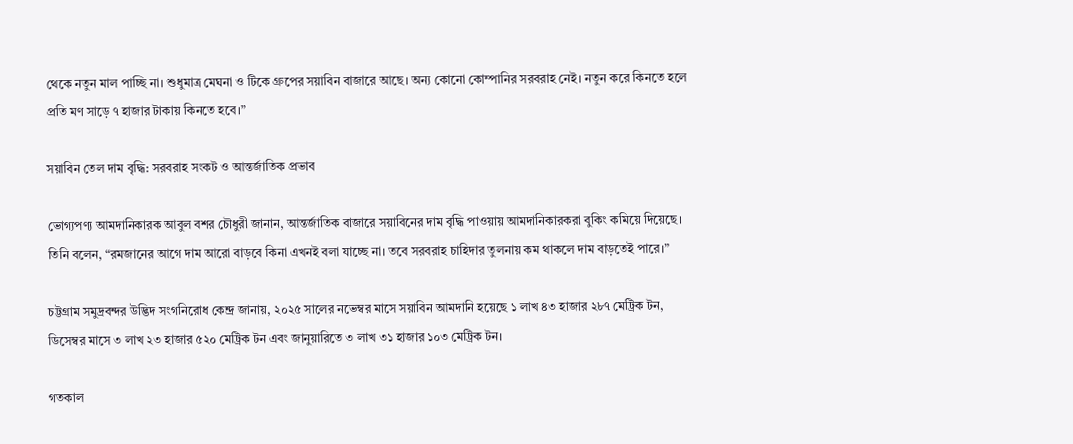থেকে নতুন মাল পাচ্ছি না। শুধুমাত্র মেঘনা ও টিকে গ্রুপের সয়াবিন বাজারে আছে। অন্য কোনো কোম্পানির সরবরাহ নেই। নতুন করে কিনতে হলে প্রতি মণ সাড়ে ৭ হাজার টাকায় কিনতে হবে।”

সয়াবিন তেল দাম বৃদ্ধি: সরবরাহ সংকট ও আন্তর্জাতিক প্রভাব

ভোগ্যপণ্য আমদানিকারক আবুল বশর চৌধুরী জানান, আন্তর্জাতিক বাজারে সয়াবিনের দাম বৃদ্ধি পাওয়ায় আমদানিকারকরা বুকিং কমিয়ে দিয়েছে। তিনি বলেন, “রমজানের আগে দাম আরো বাড়বে কিনা এখনই বলা যাচ্ছে না। তবে সরবরাহ চাহিদার তুলনায় কম থাকলে দাম বাড়তেই পারে।”

চট্টগ্রাম সমুদ্রবন্দর উদ্ভিদ সংগনিরোধ কেন্দ্র জানায়, ২০২৫ সালের নভেম্বর মাসে সয়াবিন আমদানি হয়েছে ১ লাখ ৪৩ হাজার ২৮৭ মেট্রিক টন, ডিসেম্বর মাসে ৩ লাখ ২৩ হাজার ৫২০ মেট্রিক টন এবং জানুয়ারিতে ৩ লাখ ৩১ হাজার ১০৩ মেট্রিক টন।

গতকাল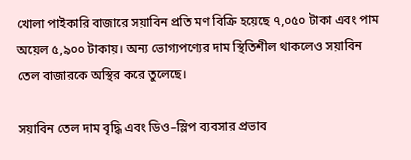খোলা পাইকারি বাজারে সয়াবিন প্রতি মণ বিক্রি হয়েছে ৭,০৫০ টাকা এবং পাম অয়েল ৫,৯০০ টাকায়। অন্য ভোগ্যপণ্যের দাম স্থিতিশীল থাকলেও সয়াবিন তেল বাজারকে অস্থির করে তুলেছে।

সয়াবিন তেল দাম বৃদ্ধি এবং ডিও–স্লিপ ব্যবসার প্রভাব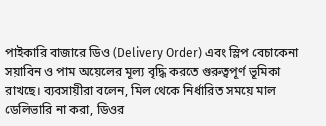পাইকারি বাজারে ডিও (Delivery Order) এবং স্লিপ বেচাকেনা সয়াবিন ও পাম অয়েলের মূল্য বৃদ্ধি করতে গুরুত্বপূর্ণ ভূমিকা রাখছে। ব্যবসায়ীরা বলেন, মিল থেকে নির্ধারিত সময়ে মাল ডেলিভারি না করা, ডিওর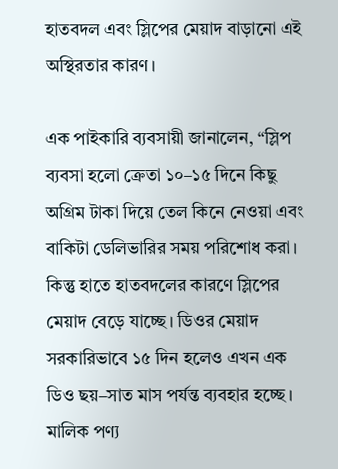হাতবদল এবং স্লিপের মেয়াদ বাড়ানো এই অস্থিরতার কারণ।

এক পাইকারি ব্যবসায়ী জানালেন, “স্লিপ ব্যবসা হলো ক্রেতা ১০–১৫ দিনে কিছু অগ্রিম টাকা দিয়ে তেল কিনে নেওয়া এবং বাকিটা ডেলিভারির সময় পরিশোধ করা। কিন্তু হাতে হাতবদলের কারণে স্লিপের মেয়াদ বেড়ে যাচ্ছে। ডিওর মেয়াদ সরকারিভাবে ১৫ দিন হলেও এখন এক ডিও ছয়–সাত মাস পর্যন্ত ব্যবহার হচ্ছে। মালিক পণ্য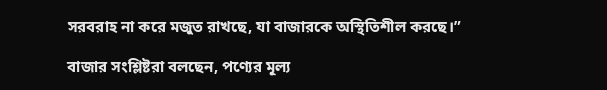সরবরাহ না করে মজুত রাখছে, যা বাজারকে অস্থিতিশীল করছে।”

বাজার সংশ্লিষ্টরা বলছেন, পণ্যের মূল্য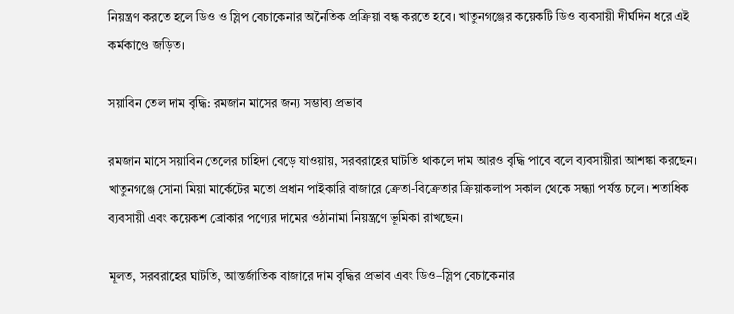নিয়ন্ত্রণ করতে হলে ডিও ও স্লিপ বেচাকেনার অনৈতিক প্রক্রিয়া বন্ধ করতে হবে। খাতুনগঞ্জের কয়েকটি ডিও ব্যবসায়ী দীর্ঘদিন ধরে এই কর্মকাণ্ডে জড়িত।

সয়াবিন তেল দাম বৃদ্ধি: রমজান মাসের জন্য সম্ভাব্য প্রভাব

রমজান মাসে সয়াবিন তেলের চাহিদা বেড়ে যাওয়ায়, সরবরাহের ঘাটতি থাকলে দাম আরও বৃদ্ধি পাবে বলে ব্যবসায়ীরা আশঙ্কা করছেন। খাতুনগঞ্জে সোনা মিয়া মার্কেটের মতো প্রধান পাইকারি বাজারে ক্রেতা-বিক্রেতার ক্রিয়াকলাপ সকাল থেকে সন্ধ্যা পর্যন্ত চলে। শতাধিক ব্যবসায়ী এবং কয়েকশ ব্রোকার পণ্যের দামের ওঠানামা নিয়ন্ত্রণে ভূমিকা রাখছেন।

মূলত, সরবরাহের ঘাটতি, আন্তর্জাতিক বাজারে দাম বৃদ্ধির প্রভাব এবং ডিও–স্লিপ বেচাকেনার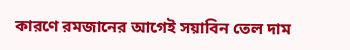কারণে রমজানের আগেই সয়াবিন তেল দাম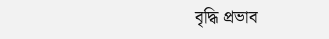বৃদ্ধি প্রভাব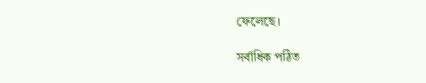ফেলেছে।

সর্বাধিক পঠিত